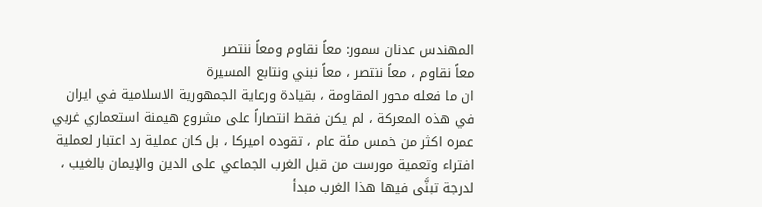المهندس عدنان سمور: معاً نقاوم ومعاً ننتصر
معاً نقاوم ، معاً ننتصر ، معاً نبني ونتابع المسيرة
ان ما فعله محور المقاومة ، بقيادة ورعاية الجمهورية الاسلامية في ايران في هذه المعركة ، لم يكن فقط انتصاراً على مشروع هيمنة استعماري غربي عمره اكثر من خمس مئة عام ، تقوده اميركا ، بل كان عملية رد اعتبار لعملية افتراء وتعمية مورست من قبل الغرب الجماعي على الدين والإيمان بالغيب ، لدرجة تبنَّى فيها هذا الغرب مبدأ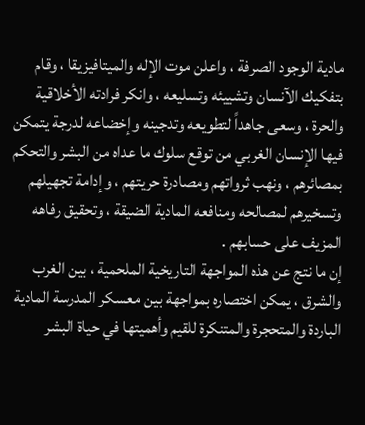مادية الوجود الصرفة ، واعلن موت الإله والميتافيزيقا ، وقام بتفكيك الآنسان وتشييئه وتسليعه ، وانكر فرادته الأخلاقية والحرة ، وسعى جاهداً لتطويعه وتدجينه وإخضاعه لدرجة يتمكن فيها الإنسان الغربي من توقع سلوك ما عداه من البشر والتحكم بمصائرهم ، ونهب ثرواتهم ومصادرة حريتهم ، وإدامة تجهيلهم وتسخيرهم لمصالحه ومنافعه المادية الضيقة ، وتحقيق رفاهه المزيف على حسابهم .
إن ما نتج عن هذه المواجهة التاريخية الملحمية ، بين الغرب والشرق ، يمكن اختصاره بمواجهة بين معسكر المدرسة المادية الباردة والمتحجرة والمتنكرة للقيم وأهميتها في حياة البشر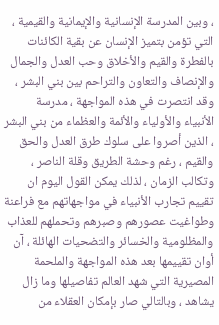، وبين المدرسة الإنسانية والإيمانية والقيمية ، التي تؤمن بتميز الإنسان عن بقية الكائنات بالفطرة والقيم والأخلاق وحب العدل والجمال والإنصاف والتعاون والتراحم بين بني البشر ، وقد انتصرت في هذه المواجهة ، مدرسة الأنبياء والأولياء والأئمة والعظماء من بني البشر ، الذين أصروا على سلوك طرق العدل والحق والقيم ، رغم وحشة الطريق وقلة الناصر ، وتكالب الزمان ، لذلك يمكن القول اليوم ان تقييم تجارب الأنبياء في مواجهاتهم مع فراعنة وطواغيت عصورهم وصبرهم وتحملهم للعذاب والمظلومية والخسائر والتضحيات الهائلة ، آن أوان تقييمها بعد هذه المواجهة والملحمة المصيرية التي شهد العالم تفاصيلها وما زال يشاهد ، وبالتالي صار بإمكان العقلاء من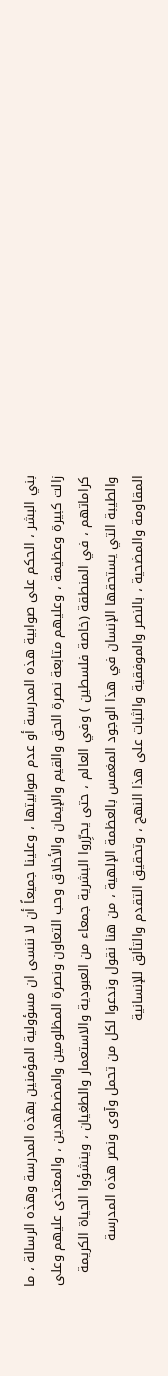بني البشر ، الحكم على صوابية هذه المدرسة أو عدم صوابيتها ، وعلينا جميعاً أن لا ننسى ان مسؤولية المؤمنين بهذه المدرسة وهذه الرسالة ، ما زالت كبيرة وعظيمة ، وعليهم متابعة نصرة الحق والقيم والإيمان والأخلاق وحب التعاون ونصرة المظلومين والمضطهدين ، والمعتدى عليهم وعلى كراماتهم ، في المنطقة (خاصة فلسطين ) وفي العالم ، حتى يحرِّروا البشرية جمعاء من العبودية والاستعمار والطغيان ، وينشؤوا الحياة الكريمة والطيبة التي يستحقها الإنسان في هذا الوجود المغمس بالعظمة الإلهية ، من هنا نقول وندعوا لكل من تحمل وآوى ونصر هذه المدرسة المقاومة والمضحية ، بالنصر والموفقية والثبات على هذا النهج ، وتحقيق التقدم والتألق للإنسانية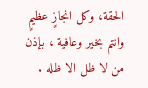الحقة، وكل انجازٍ عظيمٍ وانتم بخير وعافية ، بإذن من لا ظل الا ظله .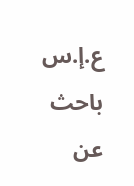ع.إ.س
باحث عن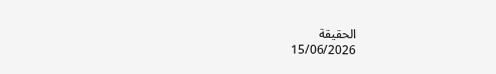الحقيقة
15/06/2026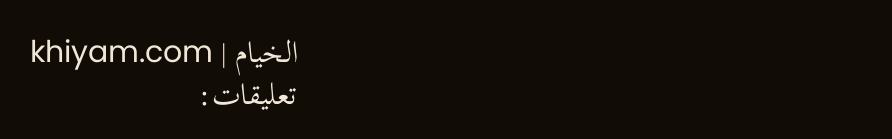الخيام | khiyam.com
تعليقات: